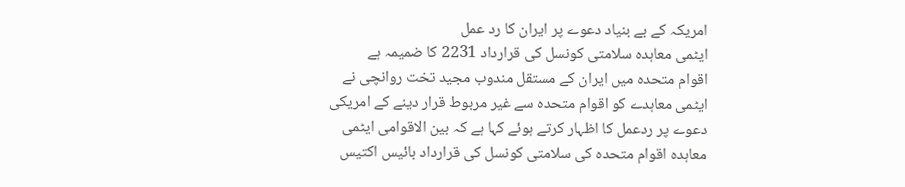امریکہ کے بے بنیاد دعوے پر ایران کا رد عمل
ایٹمی معاہدہ سلامتی کونسل کی قرارداد 2231 کا ضمیمہ ہے
اقوام متحدہ میں ایران کے مستقل مندوب مجید تخت روانچی نے ایٹمی معاہدے کو اقوام متحدہ سے غیر مربوط قرار دینے کے امریکی دعوے پر ردعمل کا اظہار کرتے ہوئے کہا ہے کہ بین الاقوامی ایٹمی معاہدہ اقوام متحدہ کی سلامتی کونسل کی قرارداد بائیس اکتیس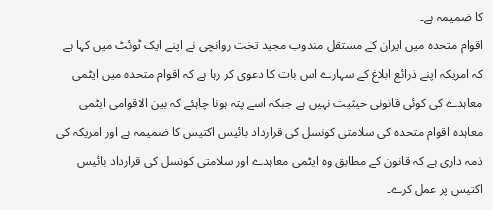کا ضمیمہ ہے۔
اقوام متحدہ میں ایران کے مستقل مندوب مجید تخت روانچی نے اپنے ایک ٹوئٹ میں کہا ہے کہ امریکہ اپنے ذرائع ابلاغ کے سہارے اس بات کا دعوی کر رہا ہے کہ اقوام متحدہ میں ایٹمی معاہدے کی کوئی قانونی حیثیت نہیں ہے جبکہ اسے پتہ ہونا چاہئے کہ بین الاقوامی ایٹمی معاہدہ اقوام متحدہ کی سلامتی کونسل کی قرارداد بائیس اکتیس کا ضمیمہ ہے اور امریکہ کی ذمہ داری ہے کہ قانون کے مطابق وہ ایٹمی معاہدے اور سلامتی کونسل کی قرارداد بائیس اکتیس پر عمل کرے۔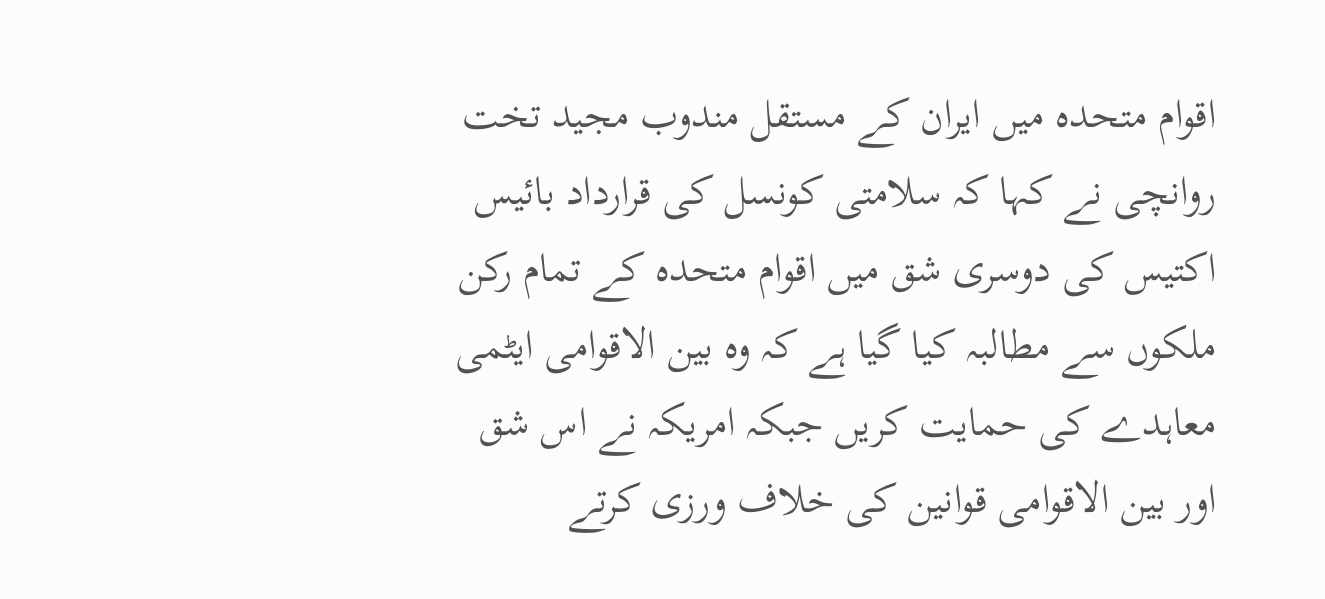اقوام متحدہ میں ایران کے مستقل مندوب مجید تخت روانچی نے کہا کہ سلامتی کونسل کی قرارداد بائیس اکتیس کی دوسری شق میں اقوام متحدہ کے تمام رکن ملکوں سے مطالبہ کیا گیا ہے کہ وہ بین الاقوامی ایٹمی معاہدے کی حمایت کریں جبکہ امریکہ نے اس شق اور بین الاقوامی قوانین کی خلاف ورزی کرتے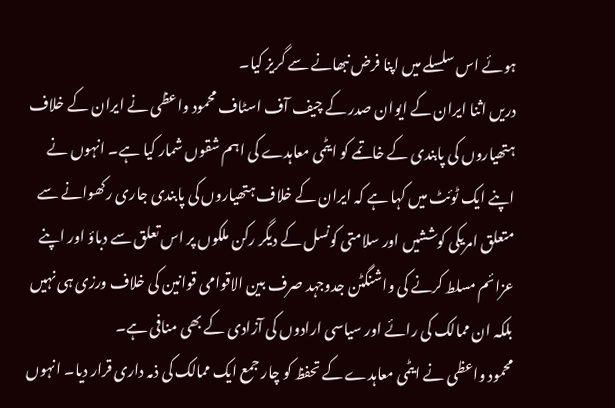ہوئے اس سلسلے میں اپنا فرض نبھانے سے گریز کیا۔
دریں اثنا ایران کے ایوان صدر کے چیف آف اسٹاف محمود واعظی نے ایران کے خلاف ہتھیاروں کی پابندی کے خاتمے کو ایٹمی معاہدے کی اہم شقوں شمار کیا ہے۔ انہوں نے اپنے ایک ٹوئٹ میں کہا ہے کہ ایران کے خلاف ہتھیاروں کی پابندی جاری رکھوانے سے متعلق امریکی کوششیں اور سلامتی کونسل کے دیگر رکن ملکوں پر اس تعلق سے دباؤ اور اپنے عزائم مسلط کرنے کی واشنگٹن جدوجہد صرف بین الاقوامی قوانین کی خلاف ورزی ہی نہیں بلکہ ان ممالک کی رائے اور سیاسی ارادوں کی آزادی کے بھی منافی ہے۔
محمود واعظی نے ایٹمی معاہدے کے تحفظ کو چار جمع ایک ممالک کی ذمہ داری قرار دیا۔ انہوں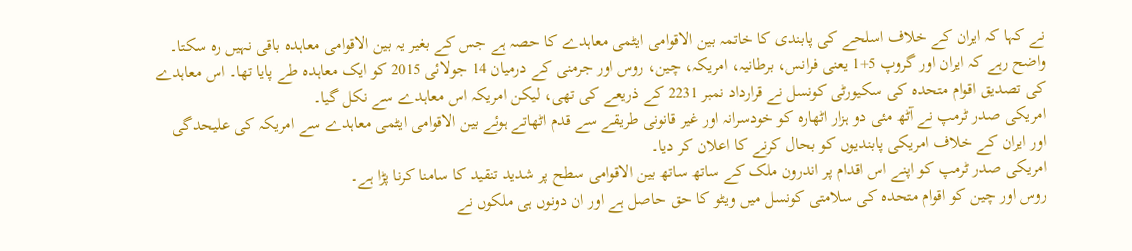نے کہا کہ ایران کے خلاف اسلحے کی پابندی کا خاتمہ بین الاقوامی ایٹمی معاہدے کا حصہ ہے جس کے بغیر یہ بین الاقوامی معاہدہ باقی نہیں رہ سکتا۔
واضح رہے کہ ایران اور گروپ 5+1 یعنی فرانس، برطانیہ، امریکہ، چین، روس اور جرمنی کے درمیان 14 جولائی 2015 کو ایک معاہدہ طے پایا تھا۔ اس معاہدے کی تصدیق اقوام متحدہ کی سکیورٹی کونسل نے قرارداد نمبر 2231 کے ذریعے کی تھی، لیکن امریکہ اس معاہدے سے نکل گیا۔
امریکی صدر ٹرمپ نے آٹھ مئی دو ہزار اٹھارہ کو خودسرانہ اور غیر قانونی طریقے سے قدم اٹھاتے ہوئے بین الاقوامی ایٹمی معاہدے سے امریکہ کی علیحدگی اور ایران کے خلاف امریکی پابندیوں کو بحال کرنے کا اعلان کر دیا۔
امریکی صدر ٹرمپ کو اپنے اس اقدام پر اندرون ملک کے ساتھ ساتھ بین الاقوامی سطح پر شدید تنقید کا سامنا کرنا پڑا ہے۔
روس اور چین کو اقوام متحدہ کی سلامتی کونسل میں ویٹو کا حق حاصل ہے اور ان دونوں ہی ملکوں نے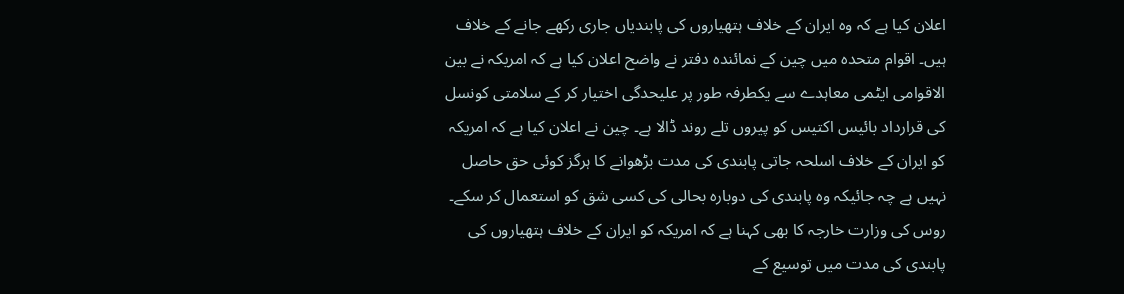اعلان کیا ہے کہ وہ ایران کے خلاف ہتھیاروں کی پابندیاں جاری رکھے جانے کے خلاف ہیں۔ اقوام متحدہ میں چین کے نمائندہ دفتر نے واضح اعلان کیا ہے کہ امریکہ نے بین الاقوامی ایٹمی معاہدے سے یکطرفہ طور پر علیحدگی اختیار کر کے سلامتی کونسل کی قرارداد بائیس اکتیس کو پیروں تلے روند ڈالا ہے۔ چین نے اعلان کیا ہے کہ امریکہ کو ایران کے خلاف اسلحہ جاتی پابندی کی مدت بڑھوانے کا ہرگز کوئی حق حاصل نہیں ہے چہ جائیکہ وہ پابندی کی دوبارہ بحالی کی کسی شق کو استعمال کر سکے۔
روس کی وزارت خارجہ کا بھی کہنا ہے کہ امریکہ کو ایران کے خلاف ہتھیاروں کی پابندی کی مدت میں توسیع کے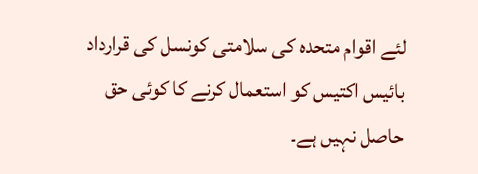لئے اقوام متحدہ کی سلامتی کونسل کی قرارداد بائیس اکتیس کو استعمال کرنے کا کوئی حق حاصل نہیں ہے۔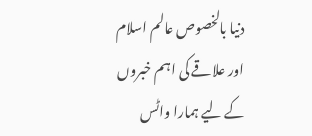دنیا بالخصوص عالم اسلام اور علاقے کی اہم خبروں کے لیے ہمارا واٹس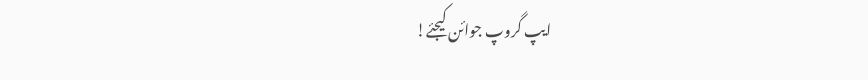ایپ گروپ جوائن کیجئے!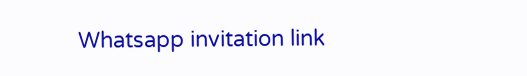Whatsapp invitation link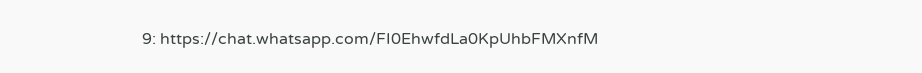9: https://chat.whatsapp.com/FI0EhwfdLa0KpUhbFMXnfM